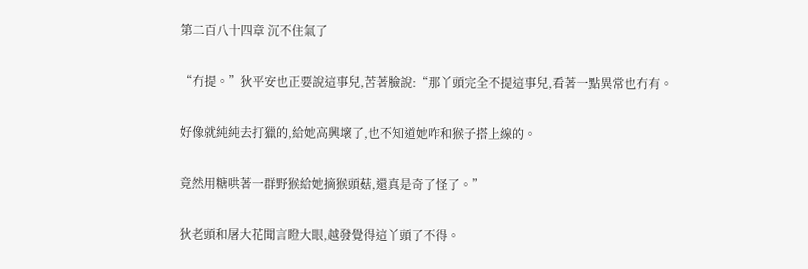第二百八十四章 沉不住氣了

“冇提。”狄平安也正要說這事兒,苦著臉說:“那丫頭完全不提這事兒,看著一點異常也冇有。

好像就純純去打獵的,給她高興壞了,也不知道她咋和猴子搭上線的。

竟然用糖哄著一群野猴給她摘猴頭菇,還真是奇了怪了。”

狄老頭和屠大花聞言瞪大眼,越發覺得這丫頭了不得。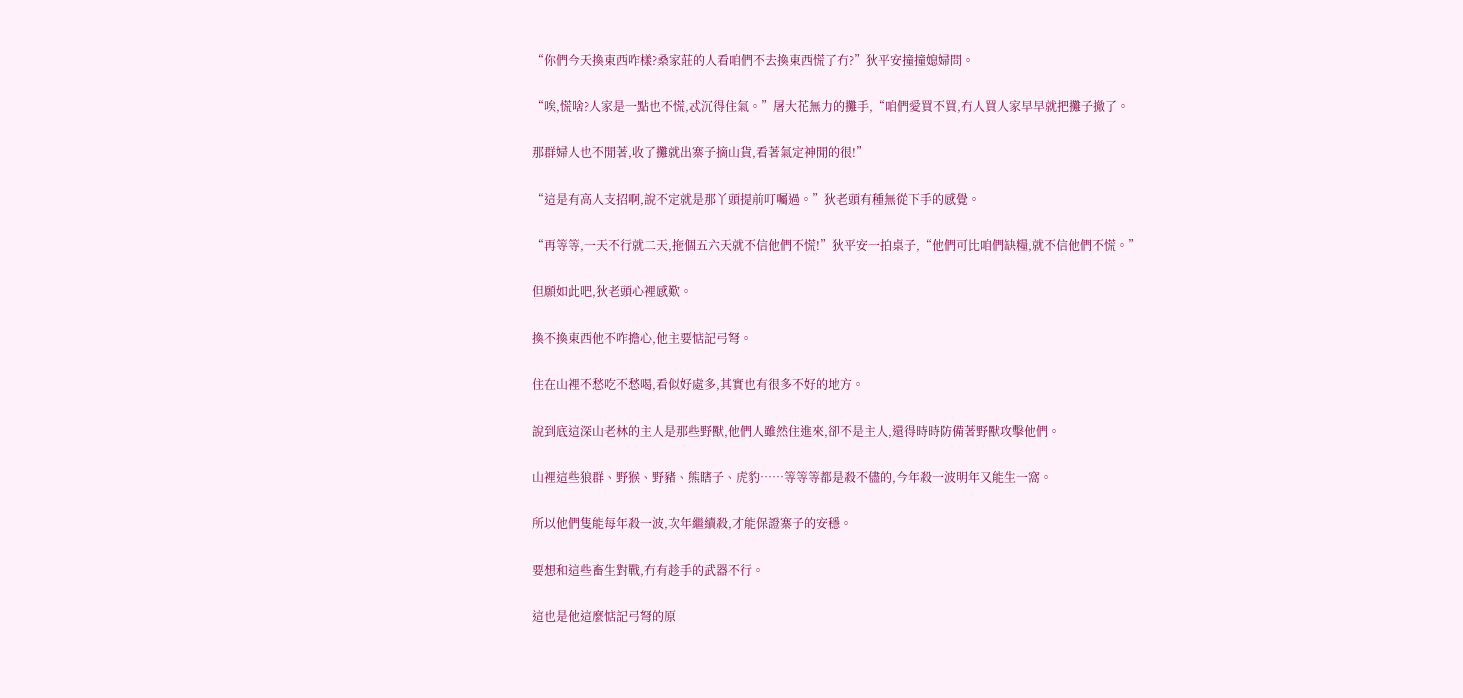“你們今天換東西咋樣?桑家莊的人看咱們不去換東西慌了冇?”狄平安撞撞媳婦問。

“唉,慌啥?人家是一點也不慌,忒沉得住氣。”屠大花無力的攤手,“咱們愛買不買,冇人買人家早早就把攤子撤了。

那群婦人也不閒著,收了攤就出寨子摘山貨,看著氣定神閒的很!”

“這是有高人支招啊,說不定就是那丫頭提前叮囑過。”狄老頭有種無從下手的感覺。

“再等等,一天不行就二天,拖個五六天就不信他們不慌!”狄平安一拍桌子,“他們可比咱們缺糧,就不信他們不慌。”

但願如此吧,狄老頭心裡感歎。

換不換東西他不咋擔心,他主要惦記弓弩。

住在山裡不愁吃不愁喝,看似好處多,其實也有很多不好的地方。

說到底這深山老林的主人是那些野獸,他們人雖然住進來,卻不是主人,還得時時防備著野獸攻擊他們。

山裡這些狼群、野猴、野豬、熊瞎子、虎豹……等等等都是殺不儘的,今年殺一波明年又能生一窩。

所以他們隻能每年殺一波,次年繼續殺,才能保證寨子的安穩。

要想和這些畜生對戰,冇有趁手的武器不行。

這也是他這麼惦記弓弩的原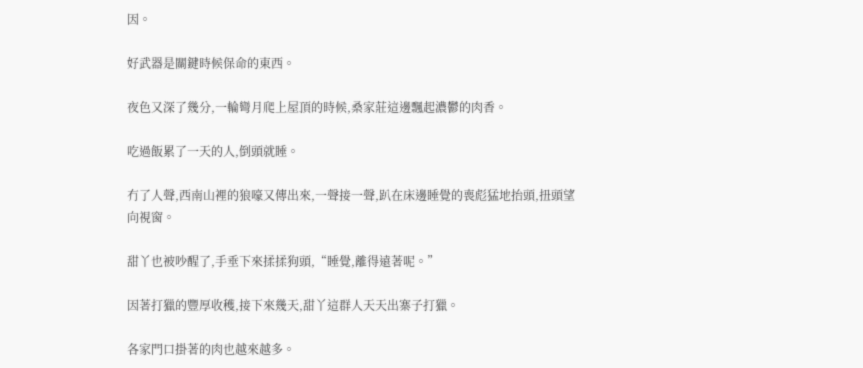因。

好武器是關鍵時候保命的東西。

夜色又深了幾分,一輪彎月爬上屋頂的時候,桑家莊這邊飄起濃鬱的肉香。

吃過飯累了一天的人,倒頭就睡。

冇了人聲,西南山裡的狼嚎又傳出來,一聲接一聲,趴在床邊睡覺的喪彪猛地抬頭,扭頭望向視窗。

甜丫也被吵醒了,手垂下來揉揉狗頭,“睡覺,離得遠著呢。”

因著打獵的豐厚收穫,接下來幾天,甜丫這群人天天出寨子打獵。

各家門口掛著的肉也越來越多。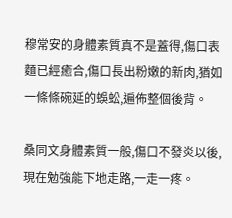穆常安的身體素質真不是蓋得,傷口表麵已經癒合,傷口長出粉嫩的新肉,猶如一條條碗延的蜈蚣,遍佈整個後背。

桑同文身體素質一般,傷口不發炎以後,現在勉強能下地走路,一走一疼。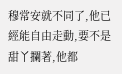穆常安就不同了,他已經能自由走動,要不是甜丫攔著,他都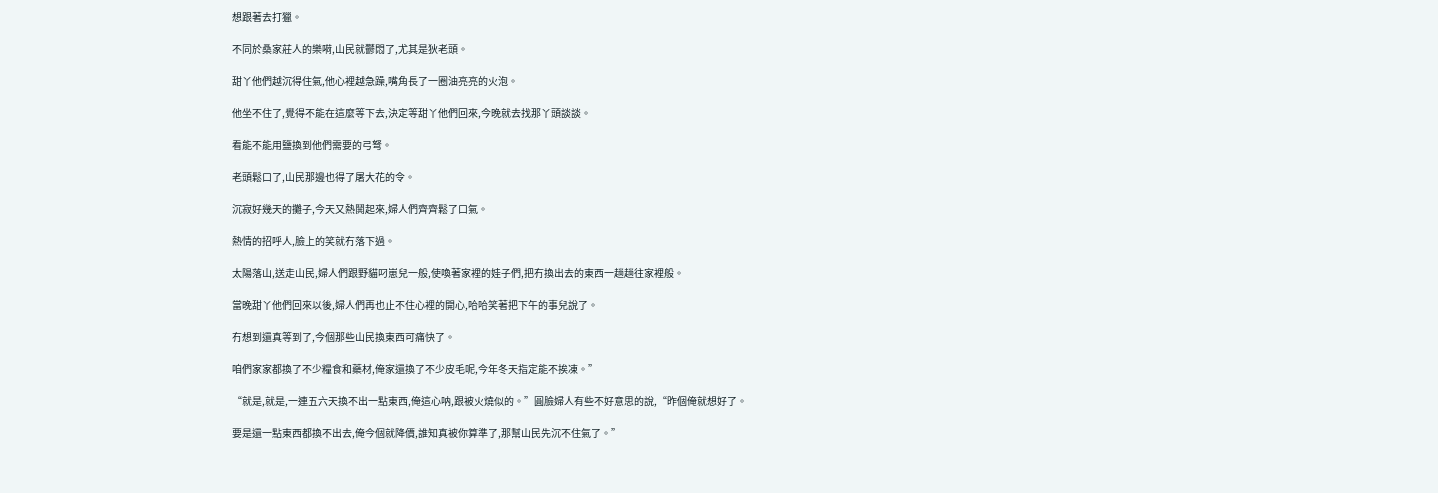想跟著去打獵。

不同於桑家莊人的樂嗬,山民就鬱悶了,尤其是狄老頭。

甜丫他們越沉得住氣,他心裡越急躁,嘴角長了一圈油亮亮的火泡。

他坐不住了,覺得不能在這麼等下去,決定等甜丫他們回來,今晚就去找那丫頭談談。

看能不能用鹽換到他們需要的弓弩。

老頭鬆口了,山民那邊也得了屠大花的令。

沉寂好幾天的攤子,今天又熱鬨起來,婦人們齊齊鬆了口氣。

熱情的招呼人,臉上的笑就冇落下過。

太陽落山,送走山民,婦人們跟野貓叼崽兒一般,使喚著家裡的娃子們,把冇換出去的東西一趟趟往家裡般。

當晚甜丫他們回來以後,婦人們再也止不住心裡的開心,哈哈笑著把下午的事兒說了。

冇想到還真等到了,今個那些山民換東西可痛快了。

咱們家家都換了不少糧食和藥材,俺家還換了不少皮毛呢,今年冬天指定能不挨凍。”

“就是,就是,一連五六天換不出一點東西,俺這心呐,跟被火燒似的。”圓臉婦人有些不好意思的說,“昨個俺就想好了。

要是還一點東西都換不出去,俺今個就降價,誰知真被你算準了,那幫山民先沉不住氣了。”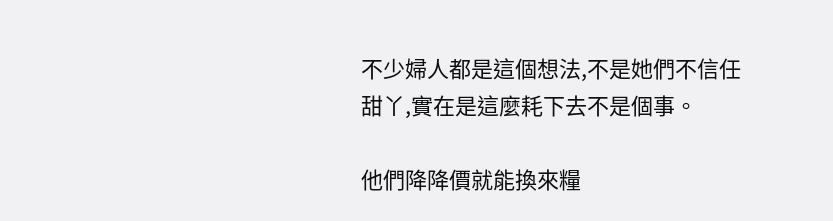不少婦人都是這個想法,不是她們不信任甜丫,實在是這麼耗下去不是個事。

他們降降價就能換來糧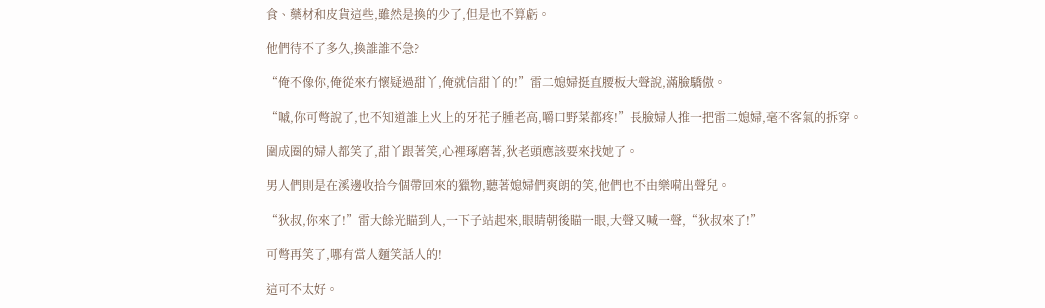食、藥材和皮貨這些,雖然是換的少了,但是也不算虧。

他們待不了多久,換誰誰不急?

“俺不像你,俺從來冇懷疑過甜丫,俺就信甜丫的!”雷二媳婦挺直腰板大聲說,滿臉驕傲。

“嘁,你可彆說了,也不知道誰上火上的牙花子腫老高,嚼口野菜都疼!”長臉婦人推一把雷二媳婦,毫不客氣的拆穿。

圍成圈的婦人都笑了,甜丫跟著笑,心裡琢磨著,狄老頭應該要來找她了。

男人們則是在溪邊收拾今個帶回來的獵物,聽著媳婦們爽朗的笑,他們也不由樂嗬出聲兒。

“狄叔,你來了!”雷大餘光瞄到人,一下子站起來,眼睛朝後瞄一眼,大聲又喊一聲,“狄叔來了!”

可彆再笑了,哪有當人麵笑話人的!

這可不太好。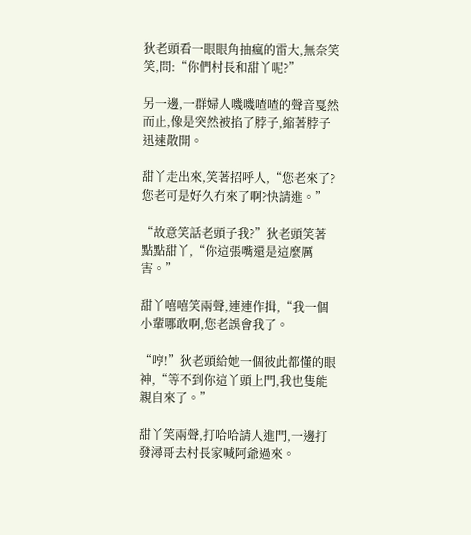狄老頭看一眼眼角抽瘋的雷大,無奈笑笑,問:“你們村長和甜丫呢?”

另一邊,一群婦人嘰嘰喳喳的聲音戛然而止,像是突然被掐了脖子,縮著脖子迅速散開。

甜丫走出來,笑著招呼人,“您老來了?您老可是好久冇來了啊?快請進。”

“故意笑話老頭子我?”狄老頭笑著點點甜丫,“你這張嘴還是這麼厲害。”

甜丫嘻嘻笑兩聲,連連作揖,“我一個小輩哪敢啊,您老誤會我了。

“哼!”狄老頭給她一個彼此都懂的眼神,“等不到你這丫頭上門,我也隻能親自來了。”

甜丫笑兩聲,打哈哈請人進門,一邊打發潯哥去村長家喊阿爺過來。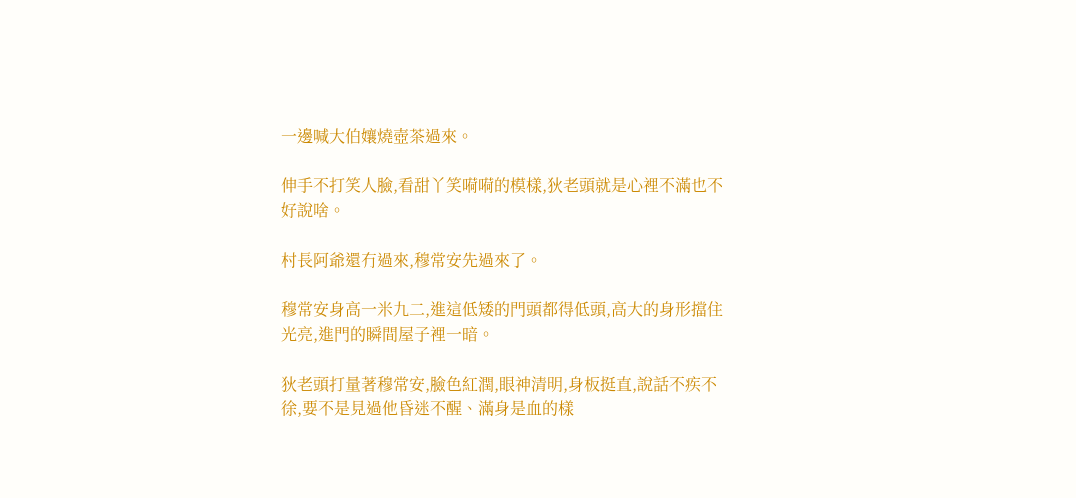一邊喊大伯孃燒壺茶過來。

伸手不打笑人臉,看甜丫笑嗬嗬的模樣,狄老頭就是心裡不滿也不好說啥。

村長阿爺還冇過來,穆常安先過來了。

穆常安身高一米九二,進這低矮的門頭都得低頭,高大的身形擋住光亮,進門的瞬間屋子裡一暗。

狄老頭打量著穆常安,臉色紅潤,眼神清明,身板挺直,說話不疾不徐,要不是見過他昏迷不醒、滿身是血的樣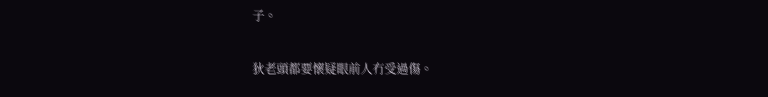子。

狄老頭都要懷疑眼前人冇受過傷。